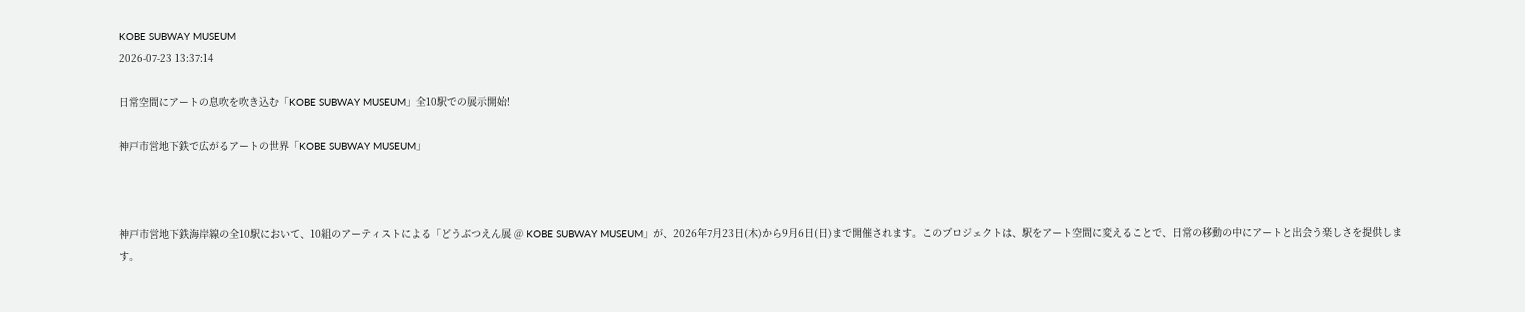KOBE SUBWAY MUSEUM
2026-07-23 13:37:14

日常空間にアートの息吹を吹き込む「KOBE SUBWAY MUSEUM」全10駅での展示開始!

神戸市営地下鉄で広がるアートの世界「KOBE SUBWAY MUSEUM」



神戸市営地下鉄海岸線の全10駅において、10組のアーティストによる「どうぶつえん展 @ KOBE SUBWAY MUSEUM」が、2026年7月23日(木)から9月6日(日)まで開催されます。このプロジェクトは、駅をアート空間に変えることで、日常の移動の中にアートと出会う楽しさを提供します。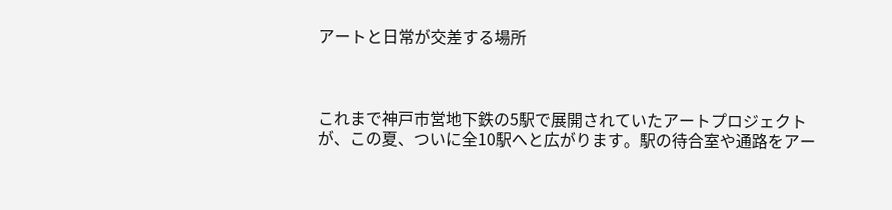アートと日常が交差する場所



これまで神戸市営地下鉄の5駅で展開されていたアートプロジェクトが、この夏、ついに全10駅へと広がります。駅の待合室や通路をアー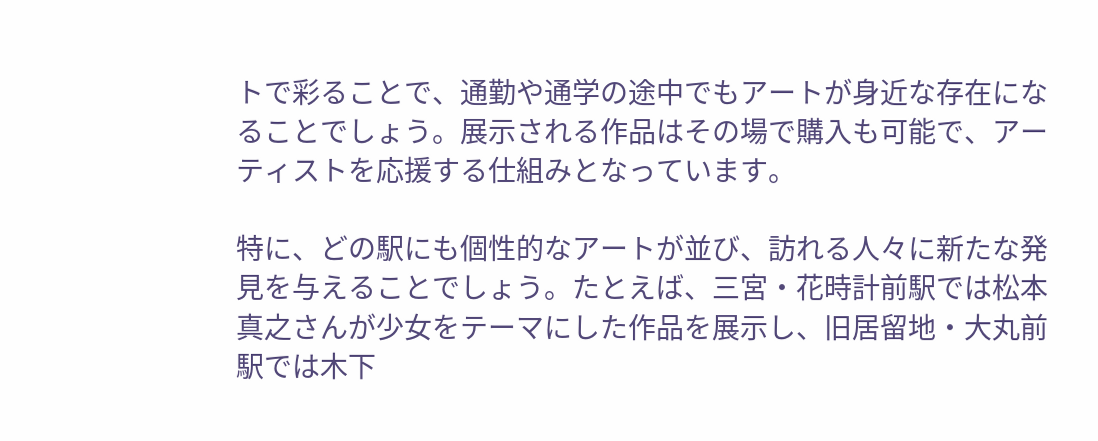トで彩ることで、通勤や通学の途中でもアートが身近な存在になることでしょう。展示される作品はその場で購入も可能で、アーティストを応援する仕組みとなっています。

特に、どの駅にも個性的なアートが並び、訪れる人々に新たな発見を与えることでしょう。たとえば、三宮・花時計前駅では松本真之さんが少女をテーマにした作品を展示し、旧居留地・大丸前駅では木下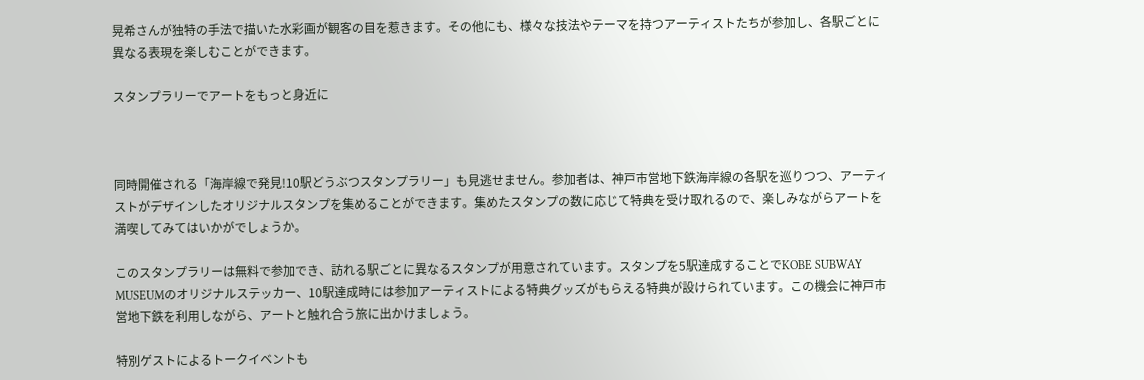晃希さんが独特の手法で描いた水彩画が観客の目を惹きます。その他にも、様々な技法やテーマを持つアーティストたちが参加し、各駅ごとに異なる表現を楽しむことができます。

スタンプラリーでアートをもっと身近に



同時開催される「海岸線で発見!10駅どうぶつスタンプラリー」も見逃せません。参加者は、神戸市営地下鉄海岸線の各駅を巡りつつ、アーティストがデザインしたオリジナルスタンプを集めることができます。集めたスタンプの数に応じて特典を受け取れるので、楽しみながらアートを満喫してみてはいかがでしょうか。

このスタンプラリーは無料で参加でき、訪れる駅ごとに異なるスタンプが用意されています。スタンプを5駅達成することでKOBE SUBWAY MUSEUMのオリジナルステッカー、10駅達成時には参加アーティストによる特典グッズがもらえる特典が設けられています。この機会に神戸市営地下鉄を利用しながら、アートと触れ合う旅に出かけましょう。

特別ゲストによるトークイベントも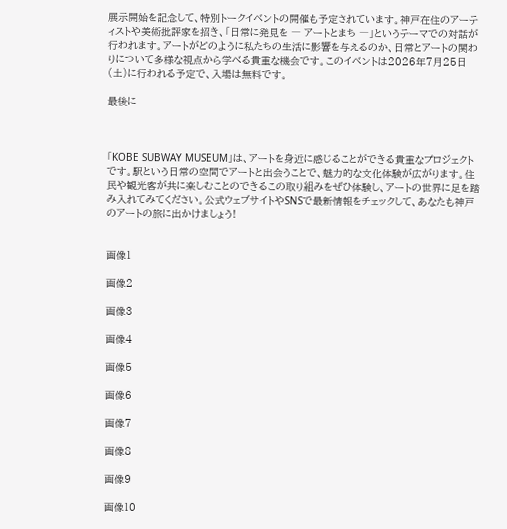展示開始を記念して、特別トークイベントの開催も予定されています。神戸在住のアーティストや美術批評家を招き、「日常に発見を ― アートとまち ―」というテーマでの対話が行われます。アートがどのように私たちの生活に影響を与えるのか、日常とアートの関わりについて多様な視点から学べる貴重な機会です。このイベントは2026年7月25日(土)に行われる予定で、入場は無料です。

最後に



「KOBE SUBWAY MUSEUM」は、アートを身近に感じることができる貴重なプロジェクトです。駅という日常の空間でアートと出会うことで、魅力的な文化体験が広がります。住民や観光客が共に楽しむことのできるこの取り組みをぜひ体験し、アートの世界に足を踏み入れてみてください。公式ウェブサイトやSNSで最新情報をチェックして、あなたも神戸のアートの旅に出かけましょう!


画像1

画像2

画像3

画像4

画像5

画像6

画像7

画像8

画像9

画像10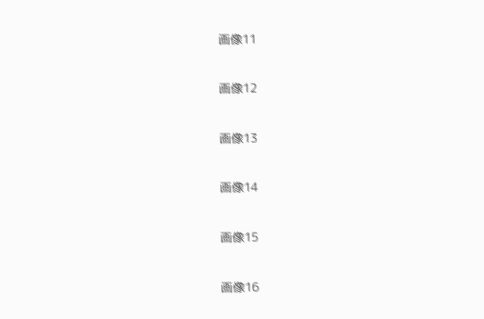画像11

画像12

画像13

画像14

画像15

画像16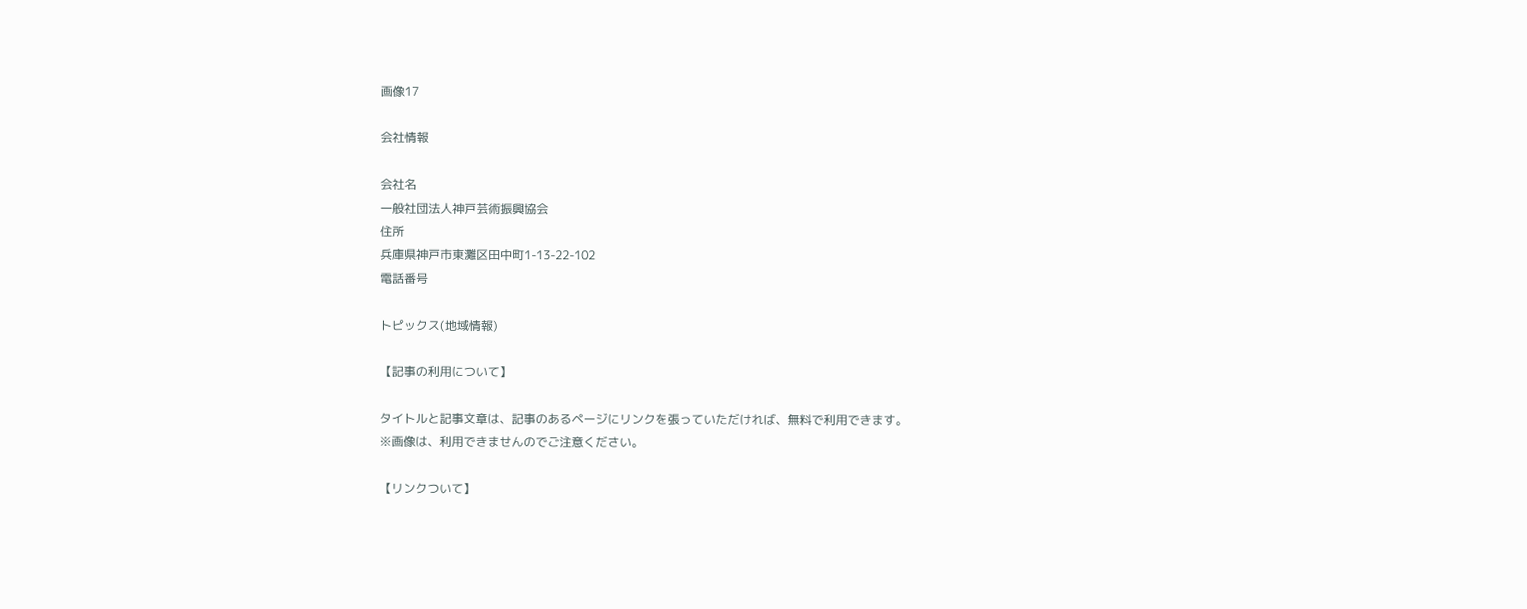画像17

会社情報

会社名
一般社団法人神戸芸術振興協会
住所
兵庫県神戸市東灘区田中町1-13-22-102
電話番号

トピックス(地域情報)

【記事の利用について】

タイトルと記事文章は、記事のあるページにリンクを張っていただければ、無料で利用できます。
※画像は、利用できませんのでご注意ください。

【リンクついて】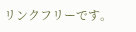リンクフリーです。